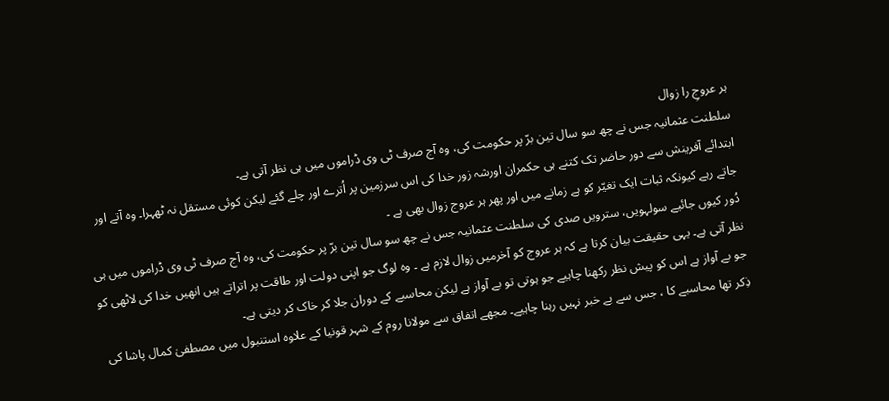ہر عروجِ را زوال
سلطنت عثمانیہ جس نے چھ سو سال تین برّ پر حکومت کی، وہ آج صرف ٹی وی ڈراموں میں ہی نظر آتی ہے۔
ابتدائے آفرینش سے دور حاضر تک کتنے ہی حکمران اورشہ زور خدا کی اس سرزمین پر اُترے اور چلے گئے لیکن کوئی مستقل نہ ٹھہرا۔ وہ آتے اور جاتے رہے کیونکہ ثبات ایک تغیّر کو ہے زمانے میں اور پھر ہر عروج زوال بھی ہے ۔
دُور کیوں جائیے سولہویں، سترویں صدی کی سلطنت عثمانیہ جس نے چھ سو سال تین برّ پر حکومت کی، وہ آج صرف ٹی وی ڈراموں میں ہی نظر آتی ہے۔ یہی حقیقت بیان کرتا ہے کہ ہر عروج کو آخرمیں زوال لازم ہے ۔ وہ لوگ جو اپنی دولت اور طاقت پر اتراتے ہیں انھیں خدا کی لاٹھی کو جو بے آواز ہے اس کو پیش نظر رکھنا چاہیے جو ہوتی تو بے آواز ہے لیکن محاسبے کے دوران جلا کر خاک کر دیتی ہے۔
ذِکر تھا محاسبے کا ، جس سے بے خبر نہیں رہنا چاہیے۔ مجھے اتفاق سے مولانا روم کے شہر قونیا کے علاوہ استنبول میں مصطفیٰ کمال پاشا کی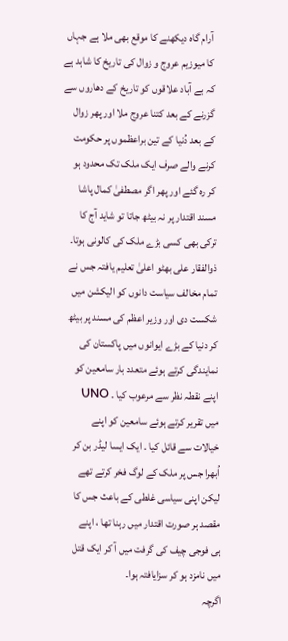آرام گاہ دیکھنے کا موقع بھی ملا ہے جہاں کا میوزیم عروج و زوال کی تاریخ کا شاہد ہے کہ بے آباد علاقوں کو تاریخ کے دھاروں سے گزرنے کے بعد کتنا عروج ملا اور پھر زوال کے بعد دُنیا کے تین براعظموں پر حکومت کرنے والے صرف ایک ملک تک محدود ہو کر رہ گئے اور پھر اگر مصطفیٰ کمال پاشا مسند اقتدار پر نہ بیٹھ جاتا تو شاید آج کا ترکی بھی کسی بڑے ملک کی کالونی ہوتا۔
ذوالفقار علی بھٹو اعلیٰ تعلیم یافتہ جس نے تمام مخالف سیاست دانوں کو الیکشن میں شکست دی اور وزیر اعظم کی مسند پر بیٹھ کر دنیا کے بڑے ایوانوں میں پاکستان کی نمایندگی کرتے ہوئے متعدد بار سامعین کو اپنے نقطہ نظر سے مرعوب کیا ۔ UNO میں تقریر کرتے ہوئے سامعین کو اپنے خیالات سے قائل کیا ۔ ایک ایسا لیڈر بن کر اُبھرا جس پر ملک کے لوگ فخر کرتے تھے لیکن اپنی سیاسی غلطی کے باعث جس کا مقصد ہر صورت اقتدار میں رہنا تھا ، اپنے ہی فوجی چیف کی گرفت میں آ کر ایک قتل میں نامزد ہو کر سزایافتہ ہوا۔
اگرچہ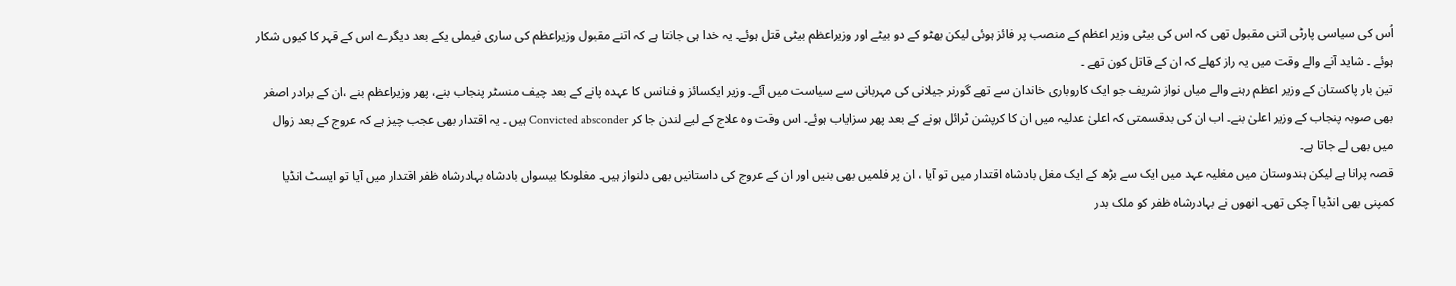اُس کی سیاسی پارٹی اتنی مقبول تھی کہ اس کی بیٹی وزیر اعظم کے منصب پر فائز ہوئی لیکن بھٹو کے دو بیٹے اور وزیراعظم بیٹی قتل ہوئے۔ یہ خدا ہی جانتا ہے کہ اتنے مقبول وزیراعظم کی ساری فیملی یکے بعد دیگرے اس کے قہر کا کیوں شکار ہوئے ۔ شاید آنے والے وقت میں یہ راز کھلے کہ ان کے قاتل کون تھے ۔
تین بار پاکستان کے وزیر اعظم رہنے والے میاں نواز شریف جو ایک کاروباری خاندان سے تھے گورنر جیلانی کی مہربانی سے سیاست میں آئے۔ وزیر ایکسائز و فنانس کا عہدہ پانے کے بعد چیف منسٹر پنجاب بنے، پھر وزیراعظم بنے ،ان کے برادر اصغر بھی صوبہ پنجاب کے وزیر اعلیٰ بنے۔ اب ان کی بدقسمتی کہ اعلیٰ عدلیہ میں ان کا کرپشن ٹرائل ہونے کے بعد پھر سزایاب ہوئے۔ اس وقت وہ علاج کے لیے لندن جا کر Convicted absconder ہیں ۔ یہ اقتدار بھی عجب چیز ہے کہ عروج کے بعد زوال میں بھی لے جاتا ہے۔
قصہ پرانا ہے لیکن ہندوستان میں مغلیہ عہد میں ایک سے بڑھ کے ایک مغل بادشاہ اقتدار میں تو آیا ، ان پر فلمیں بھی بنیں اور ان کے عروج کی داستانیں بھی دلنواز ہیں۔ مغلوںکا بیسواں بادشاہ بہادرشاہ ظفر اقتدار میں آیا تو ایسٹ انڈیا کمپنی بھی انڈیا آ چکی تھی۔ انھوں نے بہادرشاہ ظفر کو ملک بدر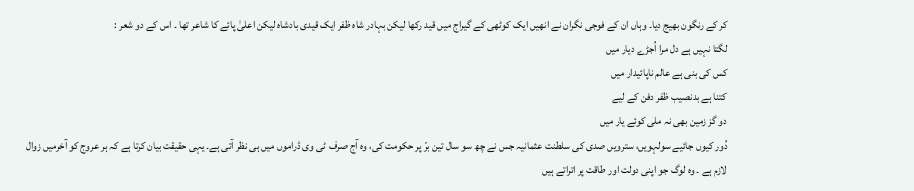کر کے رنگون بھیج دیا۔ وہاں ان کے فوجی نگران نے انھیں ایک کوٹھی کے گیراج میں قید رکھا لیکن بہادر شاہ ظفر ایک قیدی بادشاہ لیکن اعلیٰ پائے کا شاعر تھا ۔ اس کے دو شعر :
لگتا نہیں ہے دل مرا اُجڑے دیار میں
کس کی بنی ہے عالم ناپائیدار میں
کتنا ہے بدنصیب ظفر دفن کے لیے
دو گز زمین بھی نہ ملی کوئے یار میں
دُور کیوں جائیے سولہویں، سترویں صدی کی سلطنت عثمانیہ جس نے چھ سو سال تین برّ پر حکومت کی، وہ آج صرف ٹی وی ڈراموں میں ہی نظر آتی ہے۔ یہی حقیقت بیان کرتا ہے کہ ہر عروج کو آخرمیں زوال لازم ہے ۔ وہ لوگ جو اپنی دولت اور طاقت پر اتراتے ہیں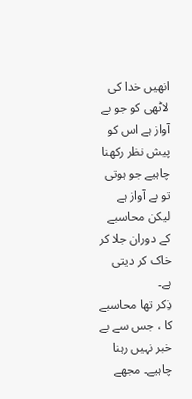انھیں خدا کی لاٹھی کو جو بے آواز ہے اس کو پیش نظر رکھنا چاہیے جو ہوتی تو بے آواز ہے لیکن محاسبے کے دوران جلا کر خاک کر دیتی ہے۔
ذِکر تھا محاسبے کا ، جس سے بے خبر نہیں رہنا چاہیے۔ مجھے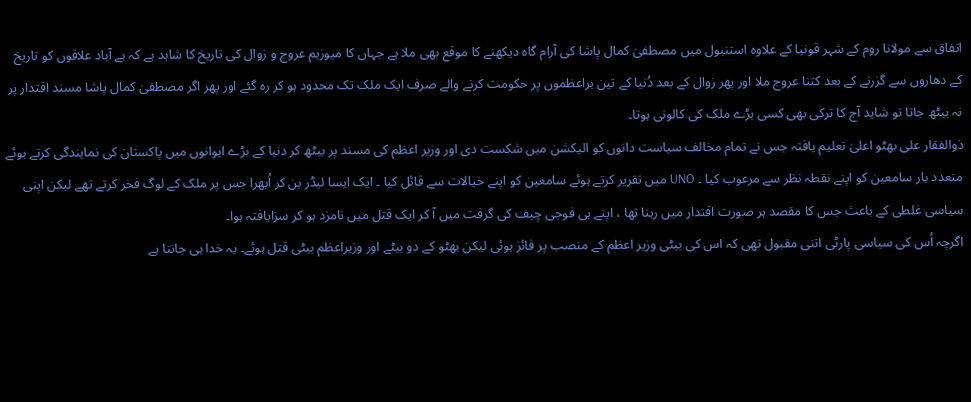اتفاق سے مولانا روم کے شہر قونیا کے علاوہ استنبول میں مصطفیٰ کمال پاشا کی آرام گاہ دیکھنے کا موقع بھی ملا ہے جہاں کا میوزیم عروج و زوال کی تاریخ کا شاہد ہے کہ بے آباد علاقوں کو تاریخ کے دھاروں سے گزرنے کے بعد کتنا عروج ملا اور پھر زوال کے بعد دُنیا کے تین براعظموں پر حکومت کرنے والے صرف ایک ملک تک محدود ہو کر رہ گئے اور پھر اگر مصطفیٰ کمال پاشا مسند اقتدار پر نہ بیٹھ جاتا تو شاید آج کا ترکی بھی کسی بڑے ملک کی کالونی ہوتا۔
ذوالفقار علی بھٹو اعلیٰ تعلیم یافتہ جس نے تمام مخالف سیاست دانوں کو الیکشن میں شکست دی اور وزیر اعظم کی مسند پر بیٹھ کر دنیا کے بڑے ایوانوں میں پاکستان کی نمایندگی کرتے ہوئے متعدد بار سامعین کو اپنے نقطہ نظر سے مرعوب کیا ۔ UNO میں تقریر کرتے ہوئے سامعین کو اپنے خیالات سے قائل کیا ۔ ایک ایسا لیڈر بن کر اُبھرا جس پر ملک کے لوگ فخر کرتے تھے لیکن اپنی سیاسی غلطی کے باعث جس کا مقصد ہر صورت اقتدار میں رہنا تھا ، اپنے ہی فوجی چیف کی گرفت میں آ کر ایک قتل میں نامزد ہو کر سزایافتہ ہوا۔
اگرچہ اُس کی سیاسی پارٹی اتنی مقبول تھی کہ اس کی بیٹی وزیر اعظم کے منصب پر فائز ہوئی لیکن بھٹو کے دو بیٹے اور وزیراعظم بیٹی قتل ہوئے۔ یہ خدا ہی جانتا ہے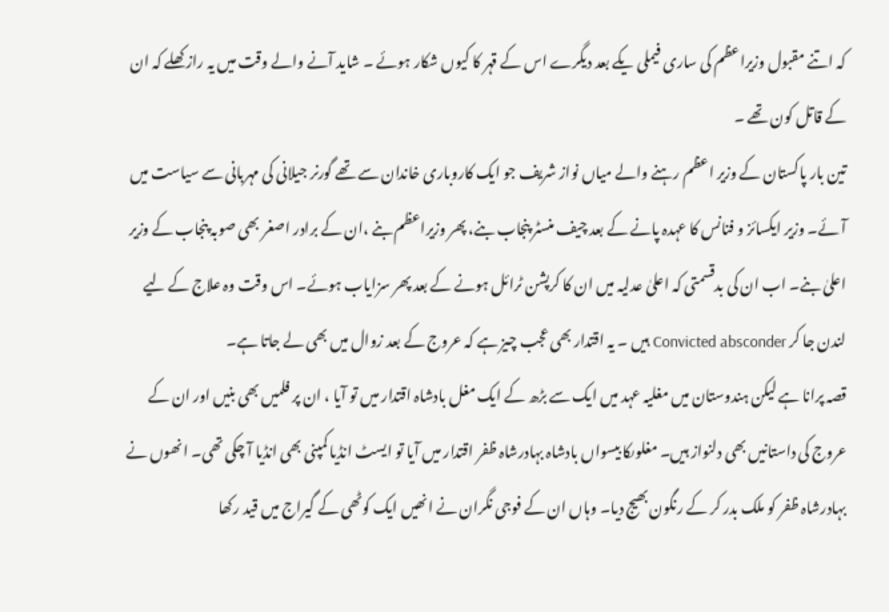کہ اتنے مقبول وزیراعظم کی ساری فیملی یکے بعد دیگرے اس کے قہر کا کیوں شکار ہوئے ۔ شاید آنے والے وقت میں یہ راز کھلے کہ ان کے قاتل کون تھے ۔
تین بار پاکستان کے وزیر اعظم رہنے والے میاں نواز شریف جو ایک کاروباری خاندان سے تھے گورنر جیلانی کی مہربانی سے سیاست میں آئے۔ وزیر ایکسائز و فنانس کا عہدہ پانے کے بعد چیف منسٹر پنجاب بنے، پھر وزیراعظم بنے ،ان کے برادر اصغر بھی صوبہ پنجاب کے وزیر اعلیٰ بنے۔ اب ان کی بدقسمتی کہ اعلیٰ عدلیہ میں ان کا کرپشن ٹرائل ہونے کے بعد پھر سزایاب ہوئے۔ اس وقت وہ علاج کے لیے لندن جا کر Convicted absconder ہیں ۔ یہ اقتدار بھی عجب چیز ہے کہ عروج کے بعد زوال میں بھی لے جاتا ہے۔
قصہ پرانا ہے لیکن ہندوستان میں مغلیہ عہد میں ایک سے بڑھ کے ایک مغل بادشاہ اقتدار میں تو آیا ، ان پر فلمیں بھی بنیں اور ان کے عروج کی داستانیں بھی دلنواز ہیں۔ مغلوںکا بیسواں بادشاہ بہادرشاہ ظفر اقتدار میں آیا تو ایسٹ انڈیا کمپنی بھی انڈیا آ چکی تھی۔ انھوں نے بہادرشاہ ظفر کو ملک بدر کر کے رنگون بھیج دیا۔ وہاں ان کے فوجی نگران نے انھیں ایک کوٹھی کے گیراج میں قید رکھا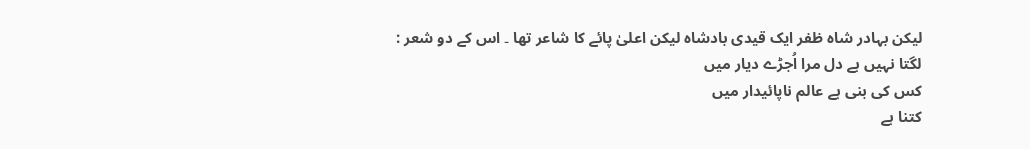لیکن بہادر شاہ ظفر ایک قیدی بادشاہ لیکن اعلیٰ پائے کا شاعر تھا ۔ اس کے دو شعر :
لگتا نہیں ہے دل مرا اُجڑے دیار میں
کس کی بنی ہے عالم ناپائیدار میں
کتنا ہے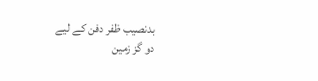بدنصیب ظفر دفن کے لیے
دو گز زمین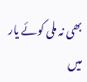بھی نہ ملی کوئے یار میں